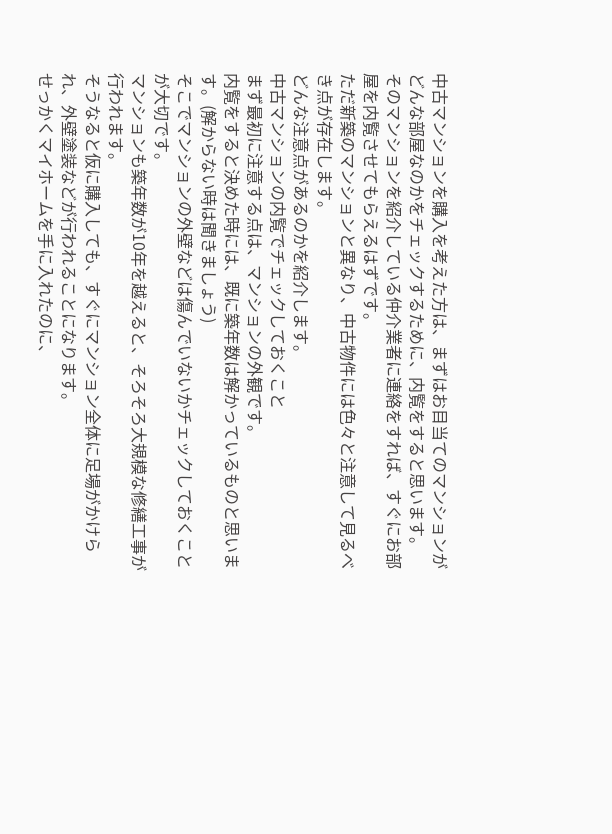中古マンションを購入を考えた方は、まずはお目当てのマンションがどんな部屋なのかをチェックするために、内覧をすると思います。
そのマンションを紹介している仲介業者に連絡をすれば、すぐにお部屋を内覧させてもらえるはずです。
ただ新築のマンションと異なり、中古物件には色々と注意して見るべき点が存在します。
どんな注意点があるのかを紹介します。
中古マンションの内覧でチェックしておくこと
まず最初に注意する点は、マンションの外観です。
内覧をすると決めた時には、既に築年数は解かっているものと思います。(解からない時は聞きましょう)
そこでマンションの外壁などは傷んでいないかチェックしておくことが大切です。
マンションも築年数が10年を越えると、そろそろ大規模な修繕工事が行われます。
そうなると仮に購入しても、すぐにマンション全体に足場がかけられ、外壁塗装などが行われることになります。
せっかくマイホームを手に入れたのに、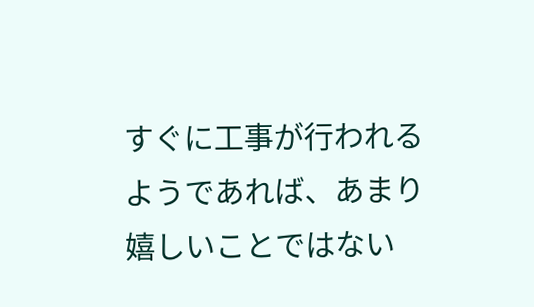すぐに工事が行われるようであれば、あまり嬉しいことではない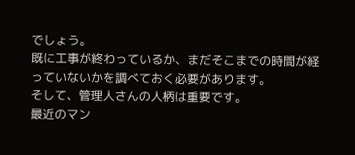でしょう。
既に工事が終わっているか、まだそこまでの時間が経っていないかを調べておく必要があります。
そして、管理人さんの人柄は重要です。
最近のマン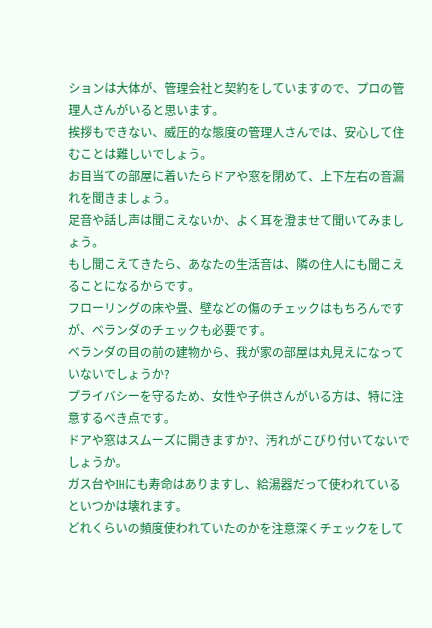ションは大体が、管理会社と契約をしていますので、プロの管理人さんがいると思います。
挨拶もできない、威圧的な態度の管理人さんでは、安心して住むことは難しいでしょう。
お目当ての部屋に着いたらドアや窓を閉めて、上下左右の音漏れを聞きましょう。
足音や話し声は聞こえないか、よく耳を澄ませて聞いてみましょう。
もし聞こえてきたら、あなたの生活音は、隣の住人にも聞こえることになるからです。
フローリングの床や畳、壁などの傷のチェックはもちろんですが、ベランダのチェックも必要です。
ベランダの目の前の建物から、我が家の部屋は丸見えになっていないでしょうか?
プライバシーを守るため、女性や子供さんがいる方は、特に注意するべき点です。
ドアや窓はスムーズに開きますか?、汚れがこびり付いてないでしょうか。
ガス台やIHにも寿命はありますし、給湯器だって使われているといつかは壊れます。
どれくらいの頻度使われていたのかを注意深くチェックをして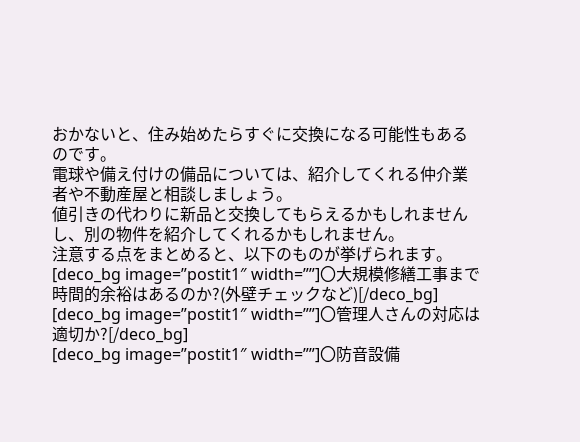おかないと、住み始めたらすぐに交換になる可能性もあるのです。
電球や備え付けの備品については、紹介してくれる仲介業者や不動産屋と相談しましょう。
値引きの代わりに新品と交換してもらえるかもしれませんし、別の物件を紹介してくれるかもしれません。
注意する点をまとめると、以下のものが挙げられます。
[deco_bg image=”postit1″ width=””]〇大規模修繕工事まで時間的余裕はあるのか?(外壁チェックなど)[/deco_bg]
[deco_bg image=”postit1″ width=””]〇管理人さんの対応は適切か?[/deco_bg]
[deco_bg image=”postit1″ width=””]〇防音設備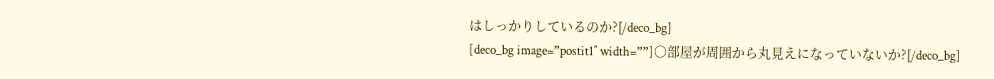はしっかりしているのか?[/deco_bg]
[deco_bg image=”postit1″ width=””]〇部屋が周囲から丸見えになっていないか?[/deco_bg]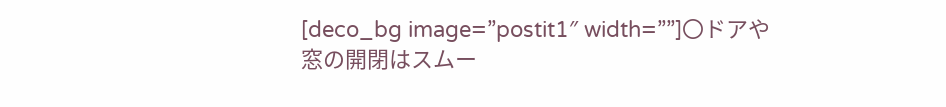[deco_bg image=”postit1″ width=””]〇ドアや窓の開閉はスムー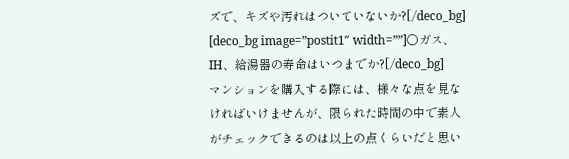ズで、キズや汚れはついていないか?[/deco_bg]
[deco_bg image=”postit1″ width=””]〇ガス、IH、給湯器の寿命はいつまでか?[/deco_bg]
マンションを購入する際には、様々な点を見なければいけませんが、限られた時間の中で素人がチェックできるのは以上の点くらいだと思い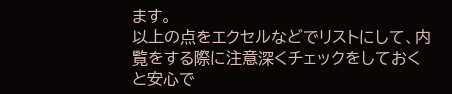ます。
以上の点をエクセルなどでリストにして、内覧をする際に注意深くチェックをしておくと安心で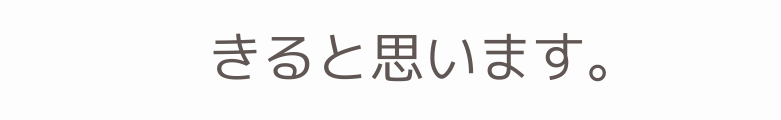きると思います。